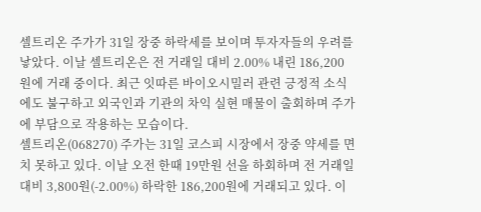셀트리온 주가가 31일 장중 하락세를 보이며 투자자들의 우려를 낳았다. 이날 셀트리온은 전 거래일 대비 2.00% 내린 186,200원에 거래 중이다. 최근 잇따른 바이오시밀러 관련 긍정적 소식에도 불구하고 외국인과 기관의 차익 실현 매물이 출회하며 주가에 부담으로 작용하는 모습이다.
셀트리온(068270) 주가는 31일 코스피 시장에서 장중 약세를 면치 못하고 있다. 이날 오전 한때 19만원 선을 하회하며 전 거래일 대비 3,800원(-2.00%) 하락한 186,200원에 거래되고 있다. 이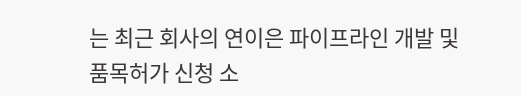는 최근 회사의 연이은 파이프라인 개발 및 품목허가 신청 소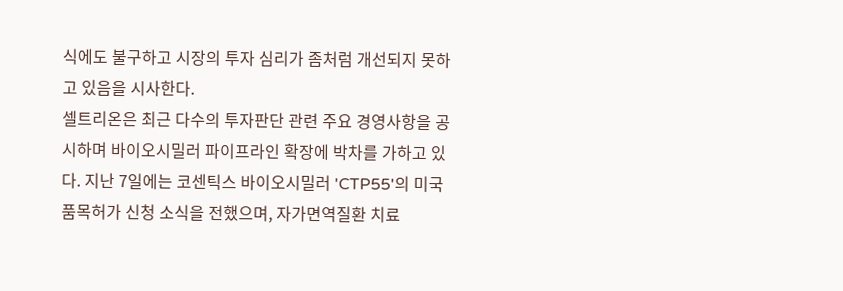식에도 불구하고 시장의 투자 심리가 좀처럼 개선되지 못하고 있음을 시사한다.
셀트리온은 최근 다수의 투자판단 관련 주요 경영사항을 공시하며 바이오시밀러 파이프라인 확장에 박차를 가하고 있다. 지난 7일에는 코센틱스 바이오시밀러 'CTP55'의 미국 품목허가 신청 소식을 전했으며, 자가면역질환 치료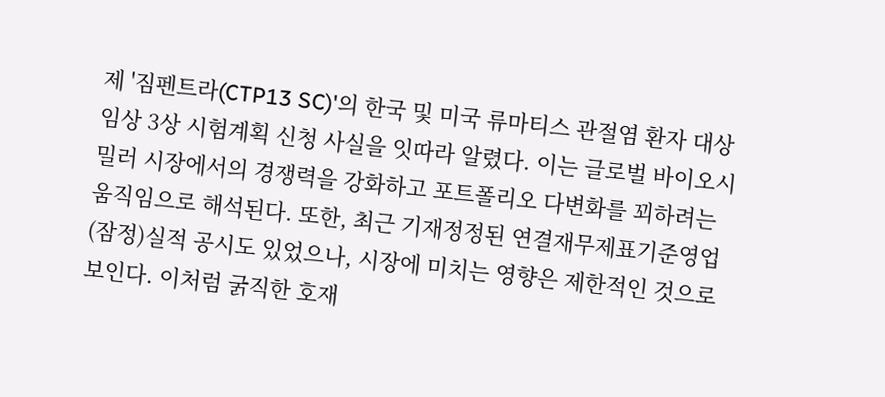제 '짐펜트라(CTP13 SC)'의 한국 및 미국 류마티스 관절염 환자 대상 임상 3상 시험계획 신청 사실을 잇따라 알렸다. 이는 글로벌 바이오시밀러 시장에서의 경쟁력을 강화하고 포트폴리오 다변화를 꾀하려는 움직임으로 해석된다. 또한, 최근 기재정정된 연결재무제표기준영업(잠정)실적 공시도 있었으나, 시장에 미치는 영향은 제한적인 것으로 보인다. 이처럼 굵직한 호재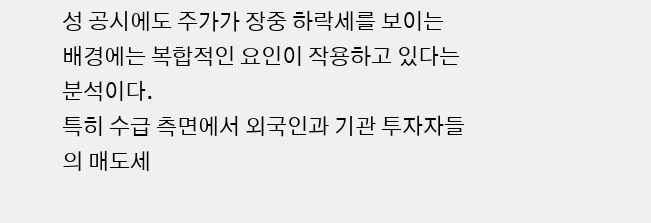성 공시에도 주가가 장중 하락세를 보이는 배경에는 복합적인 요인이 작용하고 있다는 분석이다.
특히 수급 측면에서 외국인과 기관 투자자들의 매도세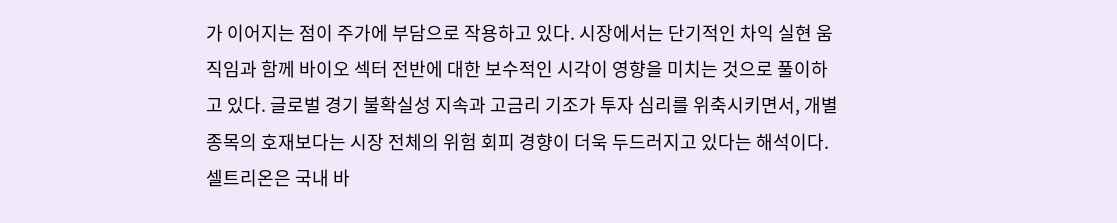가 이어지는 점이 주가에 부담으로 작용하고 있다. 시장에서는 단기적인 차익 실현 움직임과 함께 바이오 섹터 전반에 대한 보수적인 시각이 영향을 미치는 것으로 풀이하고 있다. 글로벌 경기 불확실성 지속과 고금리 기조가 투자 심리를 위축시키면서, 개별 종목의 호재보다는 시장 전체의 위험 회피 경향이 더욱 두드러지고 있다는 해석이다. 셀트리온은 국내 바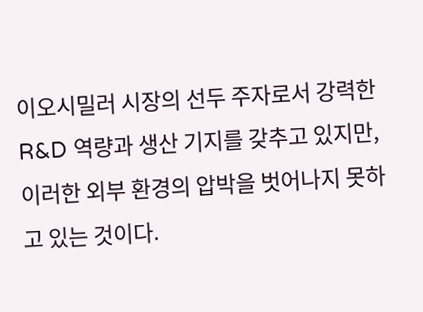이오시밀러 시장의 선두 주자로서 강력한 R&D 역량과 생산 기지를 갖추고 있지만, 이러한 외부 환경의 압박을 벗어나지 못하고 있는 것이다.